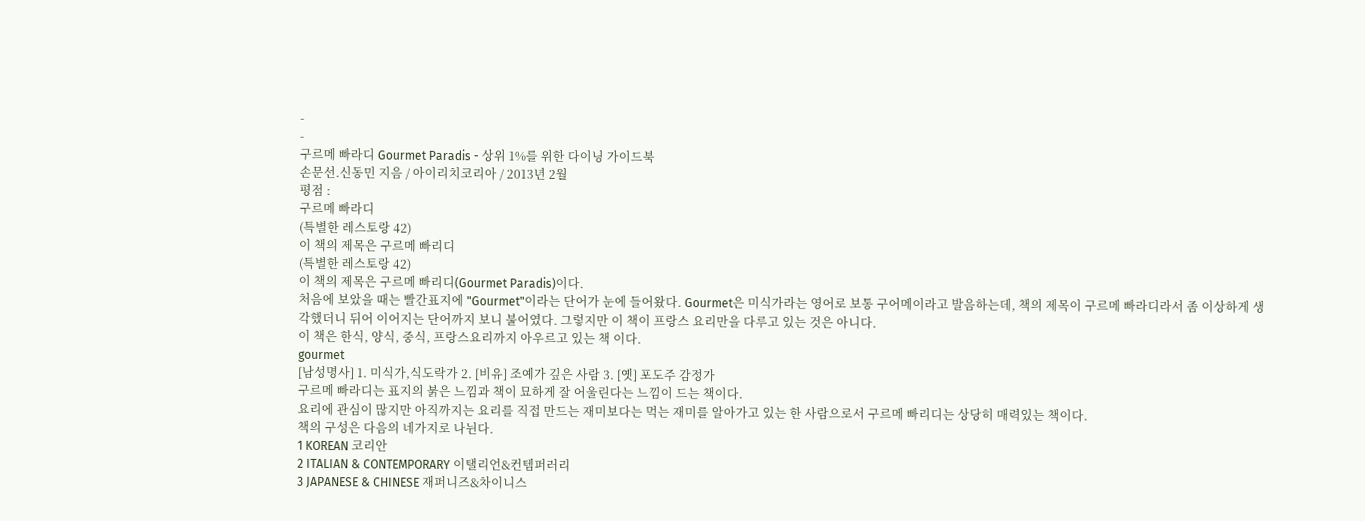-
-
구르메 빠라디 Gourmet Paradis - 상위 1%를 위한 다이닝 가이드북
손문선.신동민 지음 / 아이리치코리아 / 2013년 2월
평점 :
구르메 빠라디
(특별한 레스토랑 42)
이 책의 제목은 구르메 빠리디
(특별한 레스토랑 42)
이 책의 제목은 구르메 빠리디(Gourmet Paradis)이다.
처음에 보았을 때는 빨간표지에 "Gourmet"이라는 단어가 눈에 들어왔다. Gourmet은 미식가라는 영어로 보통 구어메이라고 발음하는데, 책의 제목이 구르메 빠라디라서 좀 이상하게 생각했더니 뒤어 이어지는 단어까지 보니 불어였다. 그렇지만 이 책이 프랑스 요리만을 다루고 있는 것은 아니다.
이 책은 한식, 양식, 중식, 프랑스요리까지 아우르고 있는 책 이다.
gourmet
[남성명사] 1. 미식가,식도락가 2. [비유] 조예가 깊은 사람 3. [옛] 포도주 감정가
구르메 빠라디는 표지의 붉은 느낌과 책이 묘하게 잘 어울린다는 느낌이 드는 책이다.
요리에 관심이 많지만 아직까지는 요리를 직접 만드는 재미보다는 먹는 재미를 알아가고 있는 한 사람으로서 구르메 빠리디는 상당히 매력있는 책이다.
책의 구성은 다음의 네가지로 나뉜다.
1 KOREAN 코리안
2 ITALIAN & CONTEMPORARY 이탤리언&컨템퍼러리
3 JAPANESE & CHINESE 재퍼니즈&차이니스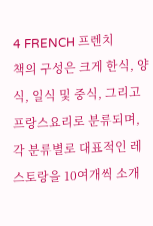4 FRENCH 프렌치
책의 구성은 크게 한식, 양식, 일식 및 중식, 그리고 프랑스요리로 분류되며, 각 분류별로 대표적인 레스토랑을 10여개씩 소개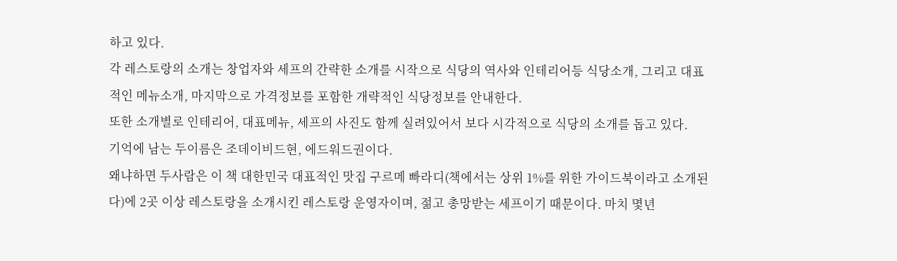하고 있다.
각 레스토랑의 소개는 창업자와 세프의 간략한 소개를 시작으로 식당의 역사와 인테리어등 식당소개, 그리고 대표적인 메뉴소개, 마지막으로 가격정보를 포함한 개략적인 식당정보를 안내한다.
또한 소개별로 인테리어, 대표메뉴, 세프의 사진도 함께 실려있어서 보다 시각적으로 식당의 소개를 돕고 있다.
기억에 남는 두이름은 조데이비드현, 에드워드권이다.
왜냐하면 두사람은 이 책 대한민국 대표적인 맛집 구르메 빠라디(책에서는 상위 1%를 위한 가이드북이라고 소개된다)에 2곳 이상 레스토랑을 소개시킨 레스토랑 운영자이며, 젊고 총망받는 세프이기 때문이다. 마치 몇년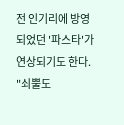전 인기리에 방영되었던 '파스타'가 연상되기도 한다.
"쇠뿔도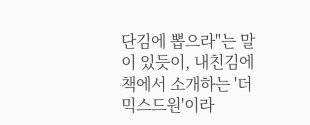단김에 뽑으라"는 말이 있듯이, 내친김에 책에서 소개하는 '더믹스드원'이라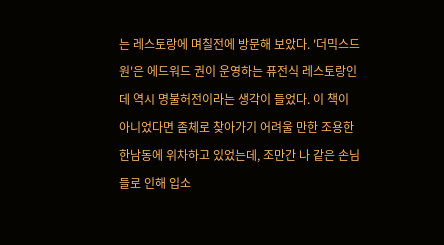는 레스토랑에 며칠전에 방문해 보았다. '더믹스드원'은 에드워드 권이 운영하는 퓨전식 레스토랑인데 역시 명불허전이라는 생각이 들었다. 이 책이 아니었다면 좀체로 찾아가기 어려울 만한 조용한 한남동에 위차하고 있었는데, 조만간 나 같은 손님들로 인해 입소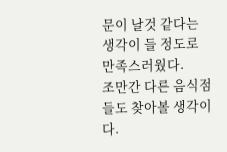문이 날것 같다는 생각이 들 정도로 만족스러웠다.
조만간 다른 음식점들도 찾아볼 생각이다.